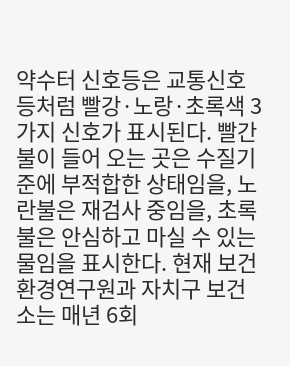약수터 신호등은 교통신호등처럼 빨강·노랑·초록색 3가지 신호가 표시된다. 빨간불이 들어 오는 곳은 수질기준에 부적합한 상태임을, 노란불은 재검사 중임을, 초록불은 안심하고 마실 수 있는 물임을 표시한다. 현재 보건환경연구원과 자치구 보건소는 매년 6회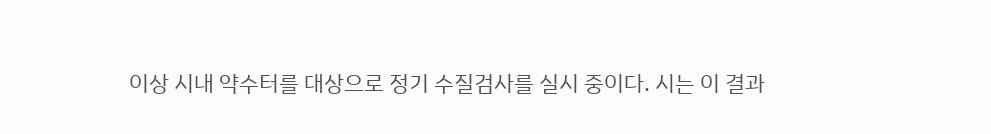이상 시내 약수터를 대상으로 정기 수질검사를 실시 중이다. 시는 이 결과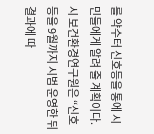를 약수터 신호등을 통에 시민들에게 알려 줄 계획이다.
시 보건환경연구원은 “신호등을 9월까지 시범 운영한 뒤 결과에 따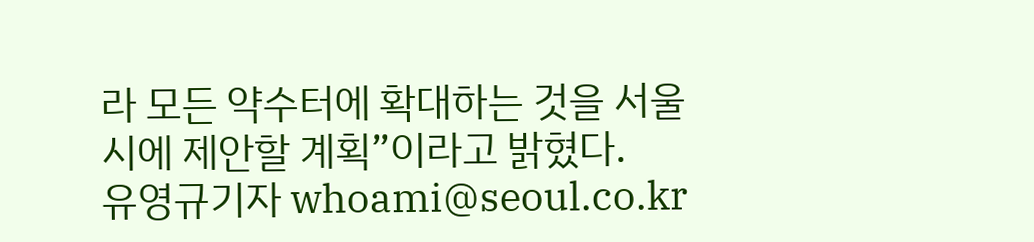라 모든 약수터에 확대하는 것을 서울시에 제안할 계획”이라고 밝혔다.
유영규기자 whoami@seoul.co.kr